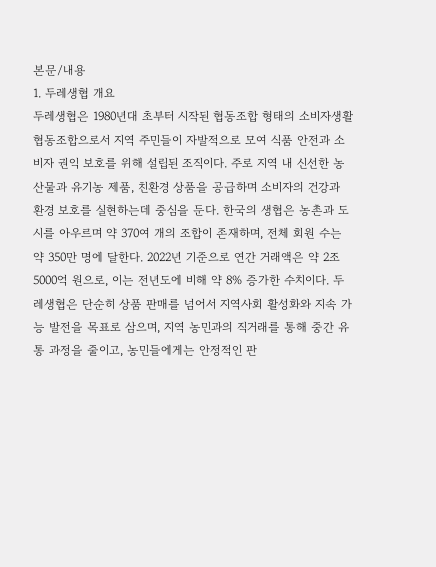본문/내용
1. 두레생협 개요
두레생협은 1980년대 초부터 시작된 협동조합 형태의 소비자생활협동조합으로서 지역 주민들이 자발적으로 모여 식품 안전과 소비자 권익 보호를 위해 설립된 조직이다. 주로 지역 내 신선한 농산물과 유기농 제품, 친환경 상품을 공급하며 소비자의 건강과 환경 보호를 실현하는데 중심을 둔다. 한국의 생협은 농촌과 도시를 아우르며 약 370여 개의 조합이 존재하며, 전체 회원 수는 약 350만 명에 달한다. 2022년 기준으로 연간 거래액은 약 2조 5000억 원으로, 이는 전년도에 비해 약 8% 증가한 수치이다. 두레생협은 단순히 상품 판매를 넘어서 지역사회 활성화와 지속 가능 발전을 목표로 삼으며, 지역 농민과의 직거래를 통해 중간 유통 과정을 줄이고, 농민들에게는 안정적인 판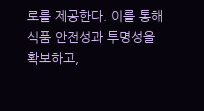로를 제공한다. 이를 통해 식품 안전성과 투명성을 확보하고,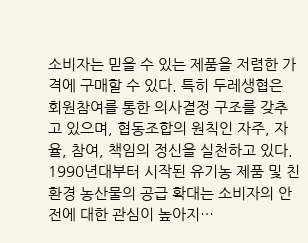소비자는 믿을 수 있는 제품을 저렴한 가격에 구매할 수 있다. 특히 두레생협은 회원참여를 통한 의사결정 구조를 갖추고 있으며, 협동조합의 원칙인 자주, 자율, 참여, 책임의 정신을 실천하고 있다. 1990년대부터 시작된 유기농 제품 및 친환경 농산물의 공급 확대는 소비자의 안전에 대한 관심이 높아지…